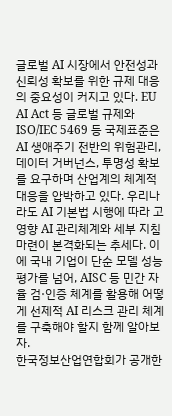글로벌 AI 시장에서 안전성과 신뢰성 확보를 위한 규제 대응의 중요성이 커지고 있다. EU AI Act 등 글로벌 규제와 ISO/IEC 5469 등 국제표준은 AI 생애주기 전반의 위험관리, 데이터 거버넌스, 투명성 확보를 요구하며 산업계의 체계적 대응을 압박하고 있다. 우리나라도 AI 기본법 시행에 따라 고영향 AI 관리체계와 세부 지침 마련이 본격화되는 추세다. 이에 국내 기업이 단순 모델 성능 평가를 넘어, AISC 등 민간 자율 검·인증 체계를 활용해 어떻게 선제적 AI 리스크 관리 체계를 구축해야 할지 함께 알아보자.
한국정보산업연합회가 공개한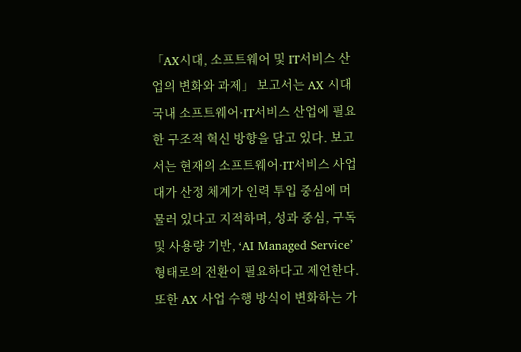「AX시대, 소프트웨어 및 IT서비스 산업의 변화와 과제」 보고서는 AX 시대 국내 소프트웨어·IT서비스 산업에 필요한 구조적 혁신 방향을 담고 있다. 보고서는 현재의 소프트웨어·IT서비스 사업 대가 산정 체계가 인력 투입 중심에 머물러 있다고 지적하며, 성과 중심, 구독 및 사용량 기반, ‘AI Managed Service’ 형태로의 전환이 필요하다고 제언한다. 또한 AX 사업 수행 방식이 변화하는 가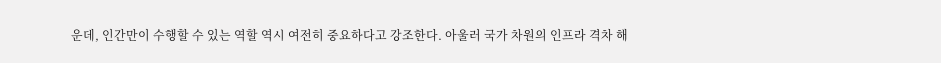운데, 인간만이 수행할 수 있는 역할 역시 여전히 중요하다고 강조한다. 아울러 국가 차원의 인프라 격차 해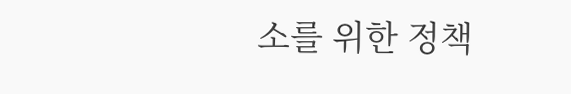소를 위한 정책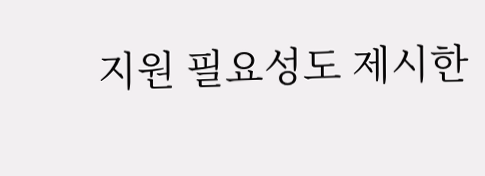지원 필요성도 제시한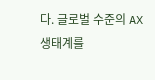다. 글로벌 수준의 AX 생태계를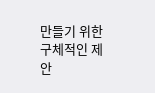만들기 위한 구체적인 제안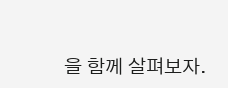을 함께 살펴보자.